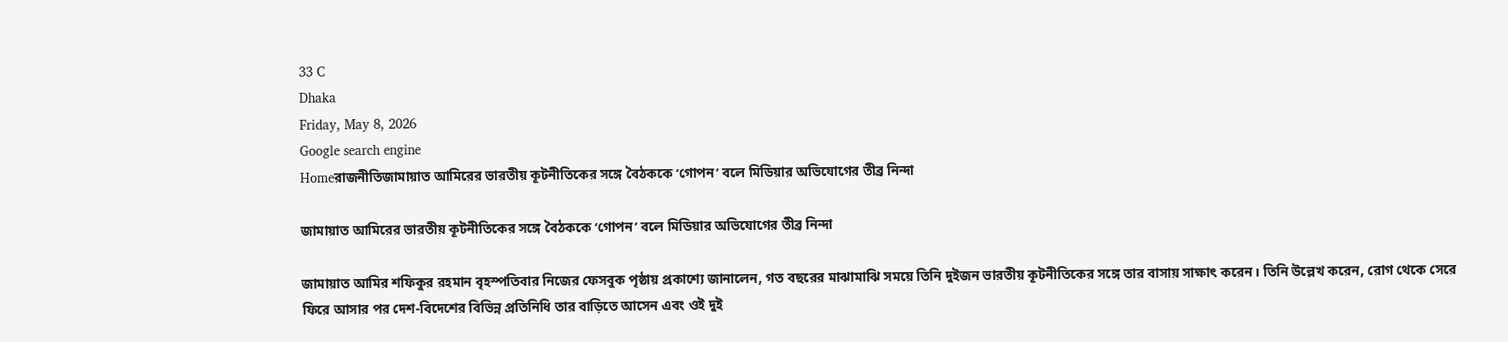33 C
Dhaka
Friday, May 8, 2026
Google search engine
Homeরাজনীতিজামায়াত আমিরের ভারতীয় কূটনীতিকের সঙ্গে বৈঠককে ‘গোপন’ বলে মিডিয়ার অভিযোগের তীব্র নিন্দা

জামায়াত আমিরের ভারতীয় কূটনীতিকের সঙ্গে বৈঠককে ‘গোপন’ বলে মিডিয়ার অভিযোগের তীব্র নিন্দা

জামায়াত আমির শফিকুর রহমান বৃহস্পতিবার নিজের ফেসবুক পৃষ্ঠায় প্রকাশ্যে জানালেন, গত বছরের মাঝামাঝি সময়ে তিনি দুইজন ভারতীয় কূটনীতিকের সঙ্গে তার বাসায় সাক্ষাৎ করেন। তিনি উল্লেখ করেন, রোগ থেকে সেরে ফিরে আসার পর দেশ-বিদেশের বিভিন্ন প্রতিনিধি তার বাড়িতে আসেন এবং ওই দুই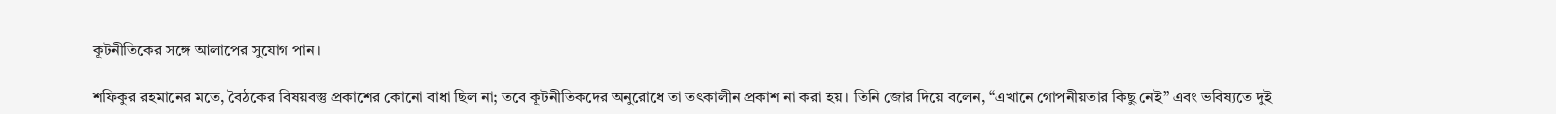কূটনীতিকের সঙ্গে আলাপের সুযোগ পান।

শফিকুর রহমানের মতে, বৈঠকের বিষয়বস্তু প্রকাশের কোনো বাধা ছিল না; তবে কূটনীতিকদের অনুরোধে তা তৎকালীন প্রকাশ না করা হয়। তিনি জোর দিয়ে বলেন, “এখানে গোপনীয়তার কিছু নেই” এবং ভবিষ্যতে দুই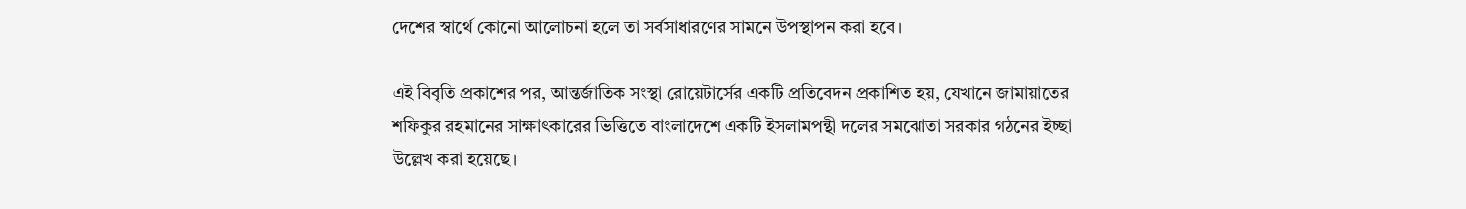দেশের স্বার্থে কোনো আলোচনা হলে তা সর্বসাধারণের সামনে উপস্থাপন করা হবে।

এই বিবৃতি প্রকাশের পর, আন্তর্জাতিক সংস্থা রোয়েটার্সের একটি প্রতিবেদন প্রকাশিত হয়, যেখানে জামায়াতের শফিকুর রহমানের সাক্ষাৎকারের ভিত্তিতে বাংলাদেশে একটি ইসলামপন্থী দলের সমঝোতা সরকার গঠনের ইচ্ছা উল্লেখ করা হয়েছে।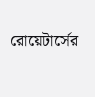রোয়েটার্সের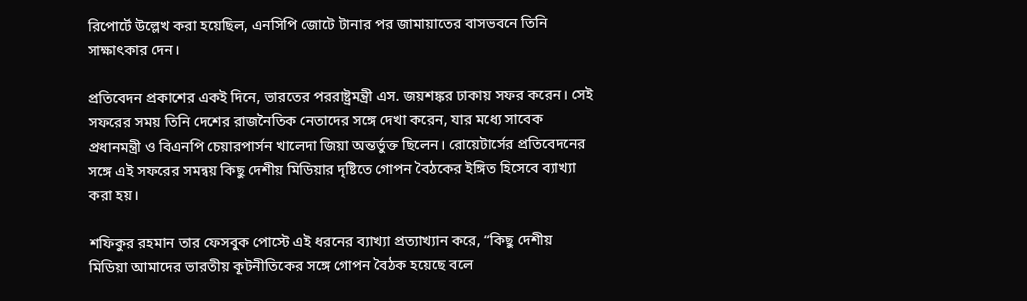রিপোর্টে উল্লেখ করা হয়েছিল, এনসিপি জোটে টানার পর জামায়াতের বাসভবনে তিনি সাক্ষাৎকার দেন।

প্রতিবেদন প্রকাশের একই দিনে, ভারতের পররাষ্ট্রমন্ত্রী এস. জয়শঙ্কর ঢাকায় সফর করেন। সেই সফরের সময় তিনি দেশের রাজনৈতিক নেতাদের সঙ্গে দেখা করেন, যার মধ্যে সাবেক প্রধানমন্ত্রী ও বিএনপি চেয়ারপার্সন খালেদা জিয়া অন্তর্ভুক্ত ছিলেন। রোয়েটার্সের প্রতিবেদনের সঙ্গে এই সফরের সমন্বয় কিছু দেশীয় মিডিয়ার দৃষ্টিতে গোপন বৈঠকের ইঙ্গিত হিসেবে ব্যাখ্যা করা হয়।

শফিকুর রহমান তার ফেসবুক পোস্টে এই ধরনের ব্যাখ্যা প্রত্যাখ্যান করে, “কিছু দেশীয় মিডিয়া আমাদের ভারতীয় কূটনীতিকের সঙ্গে গোপন বৈঠক হয়েছে বলে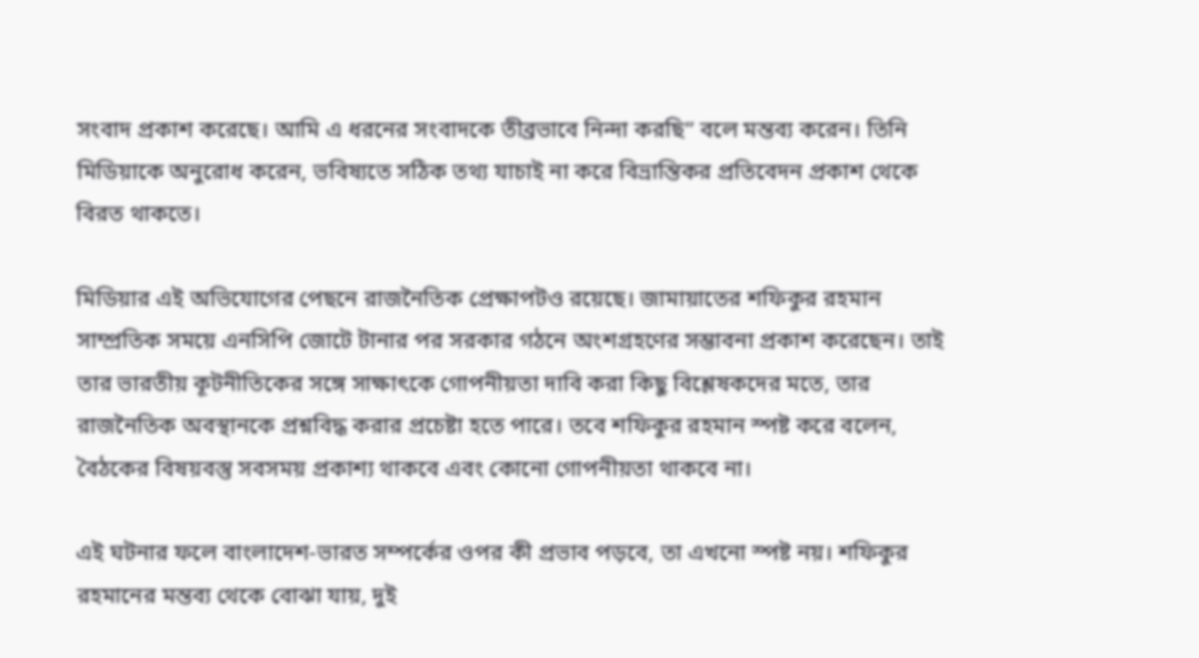সংবাদ প্রকাশ করেছে। আমি এ ধরনের সংবাদকে তীব্রভাবে নিন্দা করছি” বলে মন্তব্য করেন। তিনি মিডিয়াকে অনুরোধ করেন, ভবিষ্যতে সঠিক তথ্য যাচাই না করে বিভ্রান্তিকর প্রতিবেদন প্রকাশ থেকে বিরত থাকতে।

মিডিয়ার এই অভিযোগের পেছনে রাজনৈতিক প্রেক্ষাপটও রয়েছে। জামায়াতের শফিকুর রহমান সাম্প্রতিক সময়ে এনসিপি জোটে টানার পর সরকার গঠনে অংশগ্রহণের সম্ভাবনা প্রকাশ করেছেন। তাই তার ভারতীয় কূটনীতিকের সঙ্গে সাক্ষাৎকে গোপনীয়তা দাবি করা কিছু বিশ্লেষকদের মতে, তার রাজনৈতিক অবস্থানকে প্রশ্নবিদ্ধ করার প্রচেষ্টা হতে পারে। তবে শফিকুর রহমান স্পষ্ট করে বলেন, বৈঠকের বিষয়বস্তু সবসময় প্রকাশ্য থাকবে এবং কোনো গোপনীয়তা থাকবে না।

এই ঘটনার ফলে বাংলাদেশ-ভারত সম্পর্কের ওপর কী প্রভাব পড়বে, তা এখনো স্পষ্ট নয়। শফিকুর রহমানের মন্তব্য থেকে বোঝা যায়, দুই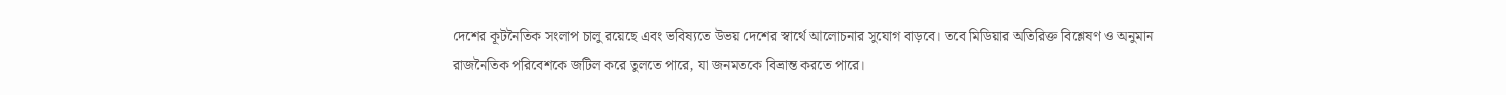দেশের কূটনৈতিক সংলাপ চালু রয়েছে এবং ভবিষ্যতে উভয় দেশের স্বার্থে আলোচনার সুযোগ বাড়বে। তবে মিডিয়ার অতিরিক্ত বিশ্লেষণ ও অনুমান রাজনৈতিক পরিবেশকে জটিল করে তুলতে পারে, যা জনমতকে বিভ্রান্ত করতে পারে।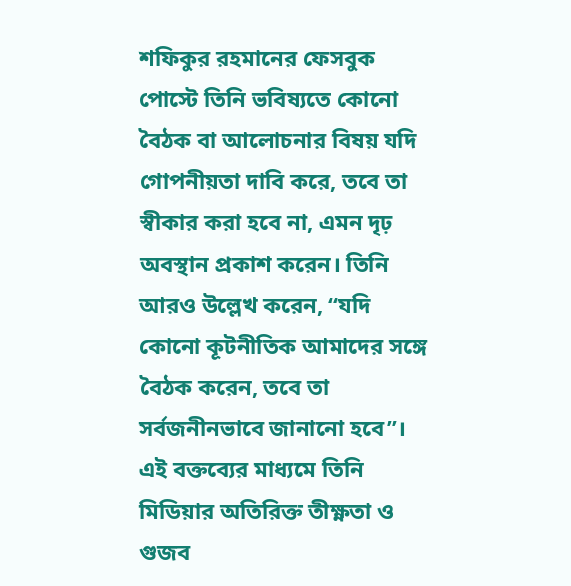শফিকুর রহমানের ফেসবুক পোস্টে তিনি ভবিষ্যতে কোনো বৈঠক বা আলোচনার বিষয় যদি গোপনীয়তা দাবি করে, তবে তা স্বীকার করা হবে না, এমন দৃঢ় অবস্থান প্রকাশ করেন। তিনি আরও উল্লেখ করেন, “যদি কোনো কূটনীতিক আমাদের সঙ্গে বৈঠক করেন, তবে তা সর্বজনীনভাবে জানানো হবে”। এই বক্তব্যের মাধ্যমে তিনি মিডিয়ার অতিরিক্ত তীক্ষ্ণতা ও গুজব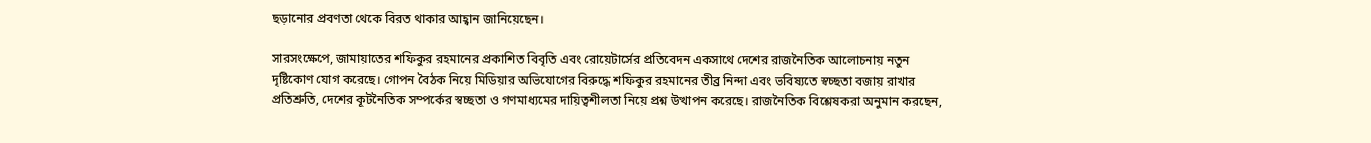ছড়ানোর প্রবণতা থেকে বিরত থাকার আহ্বান জানিয়েছেন।

সারসংক্ষেপে, জামায়াতের শফিকুর রহমানের প্রকাশিত বিবৃতি এবং রোয়েটার্সের প্রতিবেদন একসাথে দেশের রাজনৈতিক আলোচনায় নতুন দৃষ্টিকোণ যোগ করেছে। গোপন বৈঠক নিয়ে মিডিয়ার অভিযোগের বিরুদ্ধে শফিকুর রহমানের তীব্র নিন্দা এবং ভবিষ্যতে স্বচ্ছতা বজায় রাখার প্রতিশ্রুতি, দেশের কূটনৈতিক সম্পর্কের স্বচ্ছতা ও গণমাধ্যমের দায়িত্বশীলতা নিয়ে প্রশ্ন উত্থাপন করেছে। রাজনৈতিক বিশ্লেষকরা অনুমান করছেন,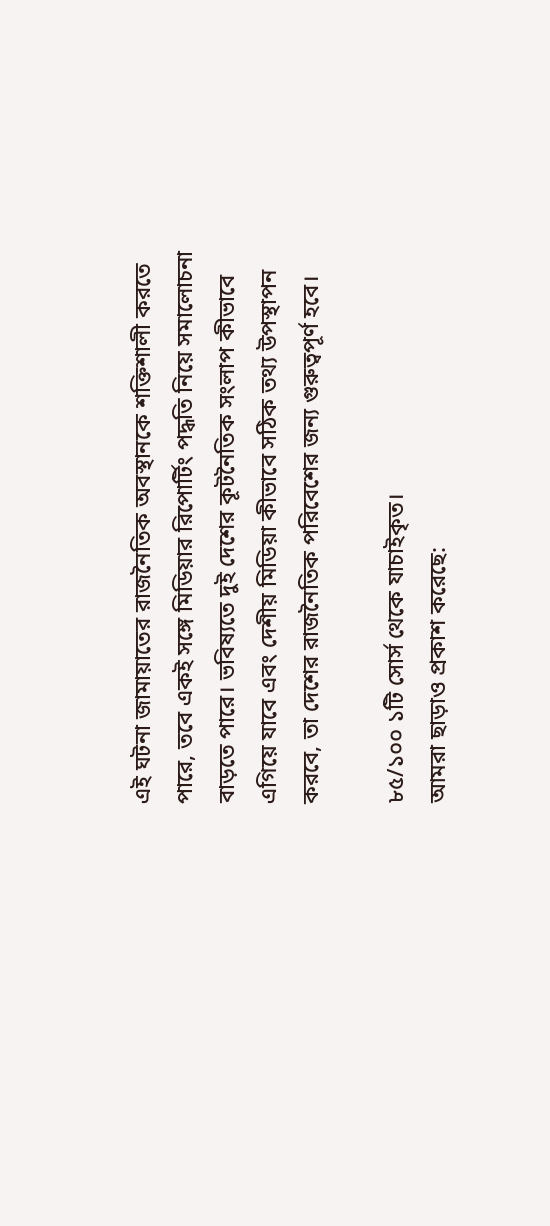এই ঘটনা জামায়াতের রাজনৈতিক অবস্থানকে শক্তিশালী করতে পারে, তবে একই সঙ্গে মিডিয়ার রিপোর্টিং পদ্ধতি নিয়ে সমালোচনা বাড়তে পারে। ভবিষ্যতে দুই দেশের কূটনৈতিক সংলাপ কীভাবে এগিয়ে যাবে এবং দেশীয় মিডিয়া কীভাবে সঠিক তথ্য উপস্থাপন করবে, তা দেশের রাজনৈতিক পরিবেশের জন্য গুরুত্বপূর্ণ হবে।

৮৫/১০০ ১টি সোর্স থেকে যাচাইকৃত।
আমরা ছাড়াও প্রকাশ করেছে: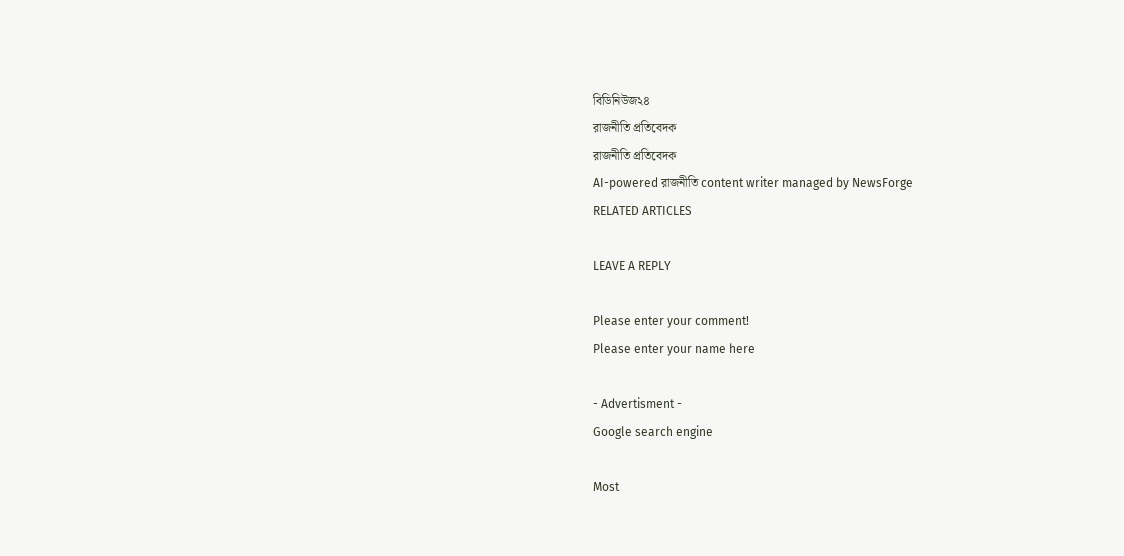বিডিনিউজ২৪
রাজনীতি প্রতিবেদক
রাজনীতি প্রতিবেদক
AI-powered রাজনীতি content writer managed by NewsForge
RELATED ARTICLES

LEAVE A REPLY

Please enter your comment!
Please enter your name here

- Advertisment -
Google search engine

Most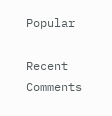Popular

Recent Comments